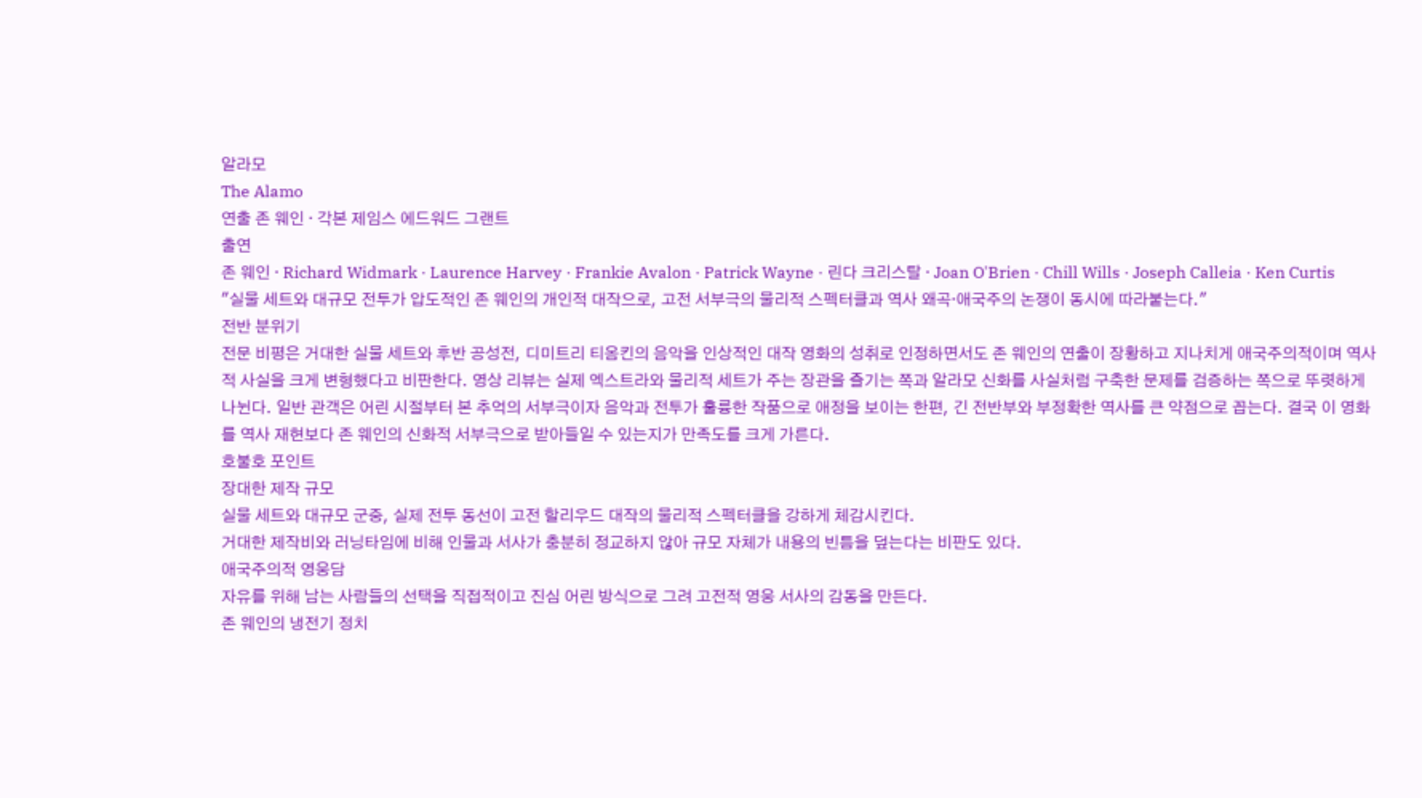알라모
The Alamo
연출 존 웨인 · 각본 제임스 에드워드 그랜트
출연
존 웨인 · Richard Widmark · Laurence Harvey · Frankie Avalon · Patrick Wayne · 린다 크리스탈 · Joan O'Brien · Chill Wills · Joseph Calleia · Ken Curtis
"실물 세트와 대규모 전투가 압도적인 존 웨인의 개인적 대작으로, 고전 서부극의 물리적 스펙터클과 역사 왜곡·애국주의 논쟁이 동시에 따라붙는다."
전반 분위기
전문 비평은 거대한 실물 세트와 후반 공성전, 디미트리 티옴킨의 음악을 인상적인 대작 영화의 성취로 인정하면서도 존 웨인의 연출이 장황하고 지나치게 애국주의적이며 역사적 사실을 크게 변형했다고 비판한다. 영상 리뷰는 실제 엑스트라와 물리적 세트가 주는 장관을 즐기는 쪽과 알라모 신화를 사실처럼 구축한 문제를 검증하는 쪽으로 뚜렷하게 나뉜다. 일반 관객은 어린 시절부터 본 추억의 서부극이자 음악과 전투가 훌륭한 작품으로 애정을 보이는 한편, 긴 전반부와 부정확한 역사를 큰 약점으로 꼽는다. 결국 이 영화를 역사 재현보다 존 웨인의 신화적 서부극으로 받아들일 수 있는지가 만족도를 크게 가른다.
호불호 포인트
장대한 제작 규모
실물 세트와 대규모 군중, 실제 전투 동선이 고전 할리우드 대작의 물리적 스펙터클을 강하게 체감시킨다.
거대한 제작비와 러닝타임에 비해 인물과 서사가 충분히 정교하지 않아 규모 자체가 내용의 빈틈을 덮는다는 비판도 있다.
애국주의적 영웅담
자유를 위해 남는 사람들의 선택을 직접적이고 진심 어린 방식으로 그려 고전적 영웅 서사의 감동을 만든다.
존 웨인의 냉전기 정치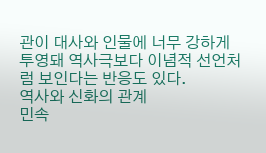관이 대사와 인물에 너무 강하게 투영돼 역사극보다 이념적 선언처럼 보인다는 반응도 있다.
역사와 신화의 관계
민속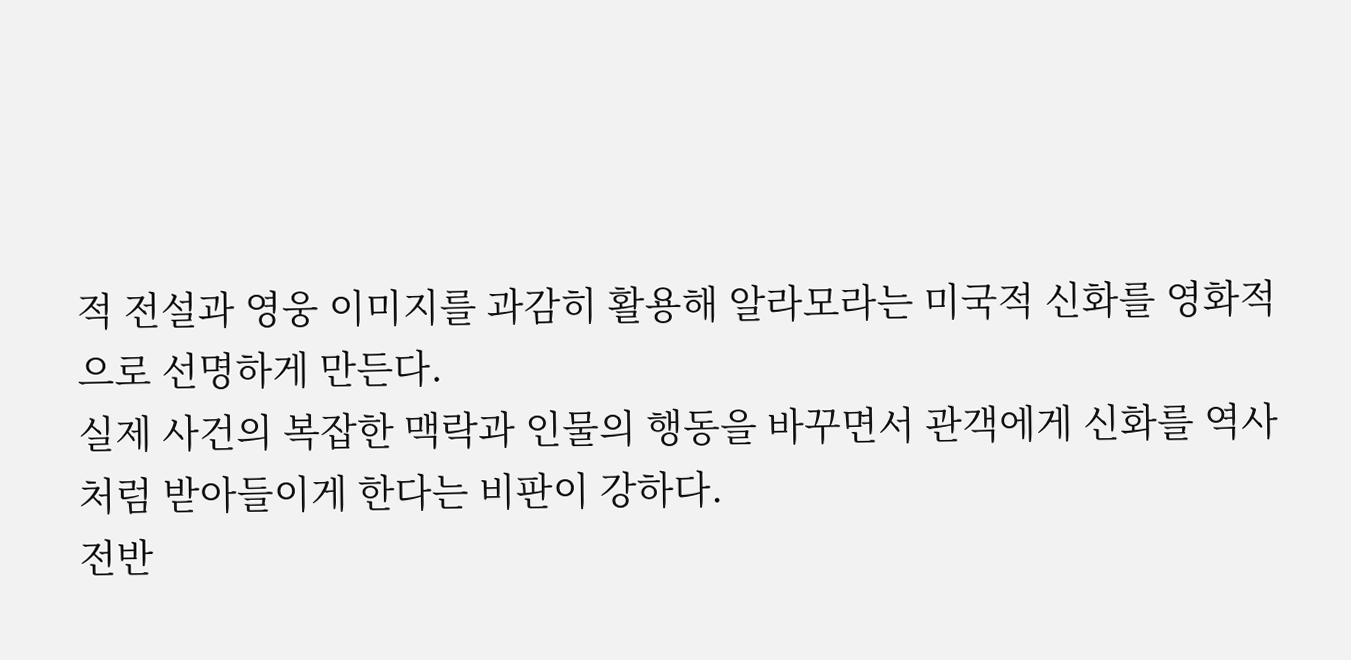적 전설과 영웅 이미지를 과감히 활용해 알라모라는 미국적 신화를 영화적으로 선명하게 만든다.
실제 사건의 복잡한 맥락과 인물의 행동을 바꾸면서 관객에게 신화를 역사처럼 받아들이게 한다는 비판이 강하다.
전반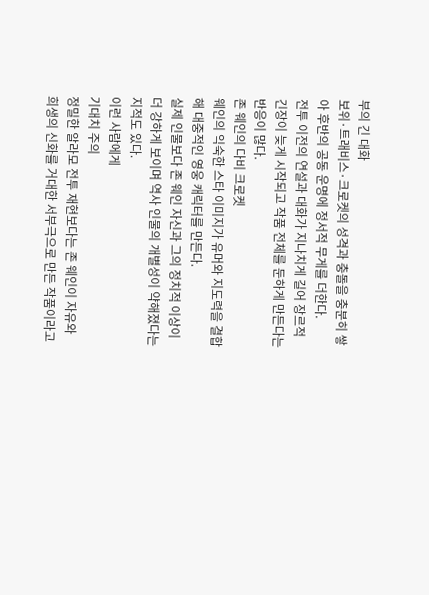부의 긴 대화
보위·트래비스·크로켓의 성격과 충돌을 충분히 쌓아 후반의 공동 운명에 정서적 무게를 더한다.
전투 이전의 연설과 대화가 지나치게 길어 장르적 긴장이 늦게 시작되고 작품 전체를 둔하게 만든다는 반응이 많다.
존 웨인의 다비 크로켓
웨인의 익숙한 스타 이미지가 유머와 지도력을 결합해 대중적인 영웅 캐릭터를 만든다.
실제 인물보다 존 웨인 자신과 그의 정치적 이상이 더 강하게 보이며 역사 인물의 개별성이 약해졌다는 지적도 있다.
이런 사람에게
기대치 주의
정밀한 알라모 전투 재현보다는 존 웨인이 자유와 희생의 신화를 거대한 서부극으로 만든 작품이라고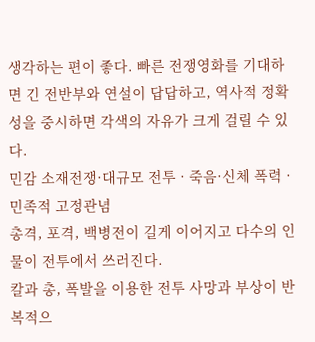생각하는 편이 좋다. 빠른 전쟁영화를 기대하면 긴 전반부와 연설이 답답하고, 역사적 정확성을 중시하면 각색의 자유가 크게 걸릴 수 있다.
민감 소재전쟁·대규모 전투 · 죽음·신체 폭력 · 민족적 고정관념
총격, 포격, 백병전이 길게 이어지고 다수의 인물이 전투에서 쓰러진다.
칼과 총, 폭발을 이용한 전투 사망과 부상이 반복적으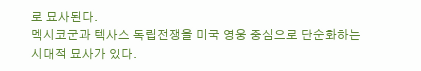로 묘사된다.
멕시코군과 텍사스 독립전쟁을 미국 영웅 중심으로 단순화하는 시대적 묘사가 있다.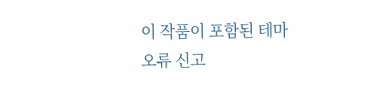이 작품이 포함된 테마
오류 신고